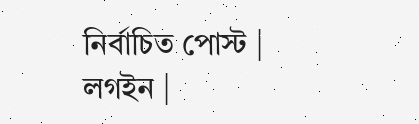নির্বাচিত পোস্ট | লগইন |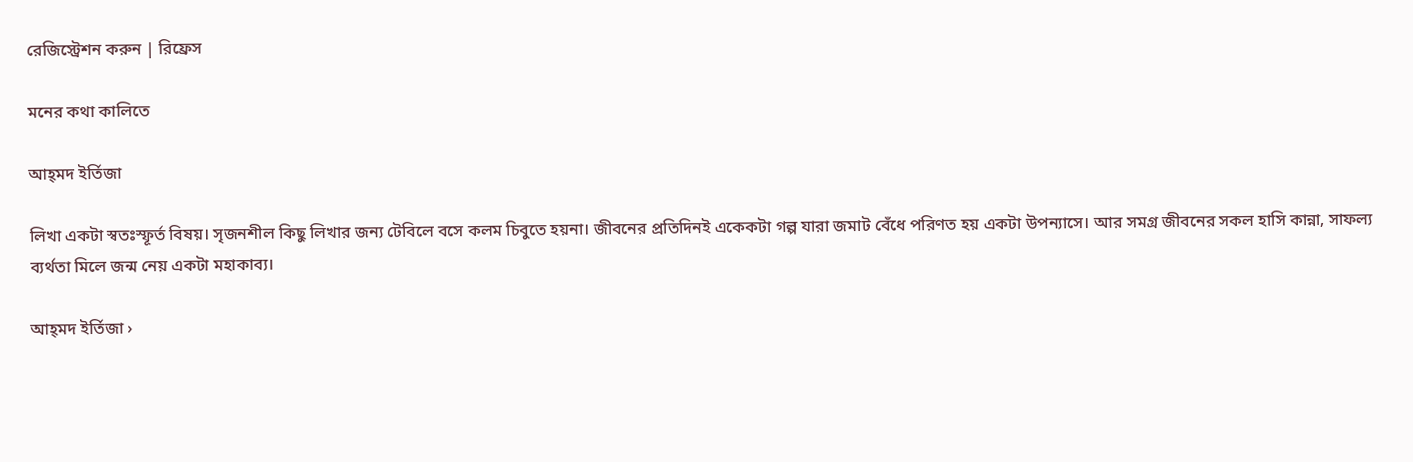রেজিস্ট্রেশন করুন | রিফ্রেস

মনের কথা কালিতে

আহ্‌মদ ইর্তিজা

লিখা একটা স্বতঃস্ফূর্ত বিষয়। সৃজনশীল কিছু লিখার জন্য টেবিলে বসে কলম চিবুতে হয়না। জীবনের প্রতিদিনই একেকটা গল্প যারা জমাট বেঁধে পরিণত হয় একটা উপন্যাসে। আর সমগ্র জীবনের সকল হাসি কান্না, সাফল্য ব্যর্থতা মিলে জন্ম নেয় একটা মহাকাব্য।

আহ্‌মদ ইর্তিজা ›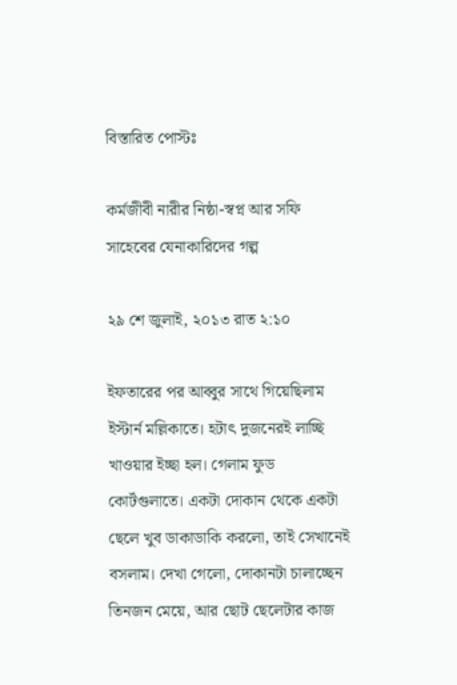বিস্তারিত পোস্টঃ

কর্মজীবী নারীর নিষ্ঠা-স্বপ্ন আর সফি সাহেবের যেনাকারিদের গল্প

২৯ শে জুলাই, ২০১৩ রাত ২:১০

ইফতারের পর আব্বুর সাথে গিয়েছিলাম ইস্টার্ন মল্লিকাতে। হটাৎ দুজনেরই লাচ্ছি খাওয়ার ইচ্ছা হল। গেলাম ফুড কোর্টগুলাতে। একটা দোকান থেকে একটা ছেলে খুব ডাকাডাকি করলো, তাই সেখানেই বসলাম। দেখা গেলো, দোকানটা চালাচ্ছেন তিনজন মেয়ে, আর ছোট ছেলেটার কাজ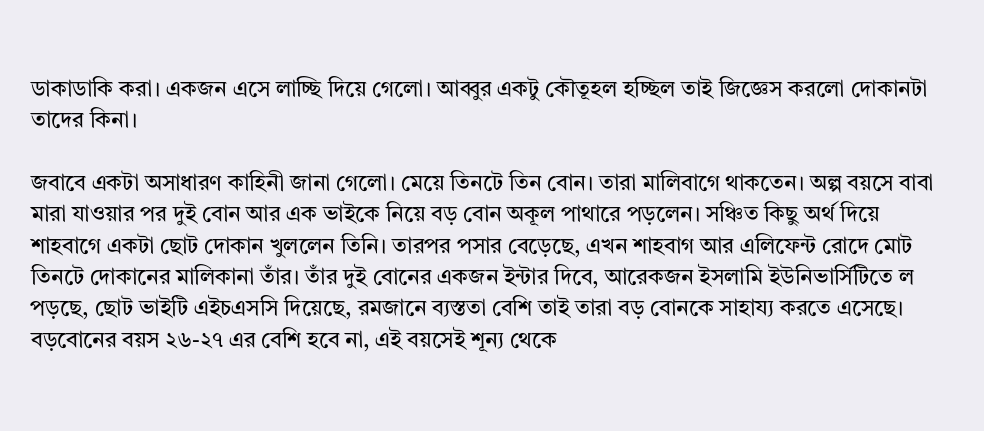ডাকাডাকি করা। একজন এসে লাচ্ছি দিয়ে গেলো। আব্বুর একটু কৌতূহল হচ্ছিল তাই জিজ্ঞেস করলো দোকানটা তাদের কিনা।

জবাবে একটা অসাধারণ কাহিনী জানা গেলো। মেয়ে তিনটে তিন বোন। তারা মালিবাগে থাকতেন। অল্প বয়সে বাবা মারা যাওয়ার পর দুই বোন আর এক ভাইকে নিয়ে বড় বোন অকূল পাথারে পড়লেন। সঞ্চিত কিছু অর্থ দিয়ে শাহবাগে একটা ছোট দোকান খুললেন তিনি। তারপর পসার বেড়েছে, এখন শাহবাগ আর এলিফেন্ট রোদে মোট তিনটে দোকানের মালিকানা তাঁর। তাঁর দুই বোনের একজন ইন্টার দিবে, আরেকজন ইসলামি ইউনিভার্সিটিতে ল পড়ছে, ছোট ভাইটি এইচএসসি দিয়েছে, রমজানে ব্যস্ততা বেশি তাই তারা বড় বোনকে সাহায্য করতে এসেছে। বড়বোনের বয়স ২৬-২৭ এর বেশি হবে না, এই বয়সেই শূন্য থেকে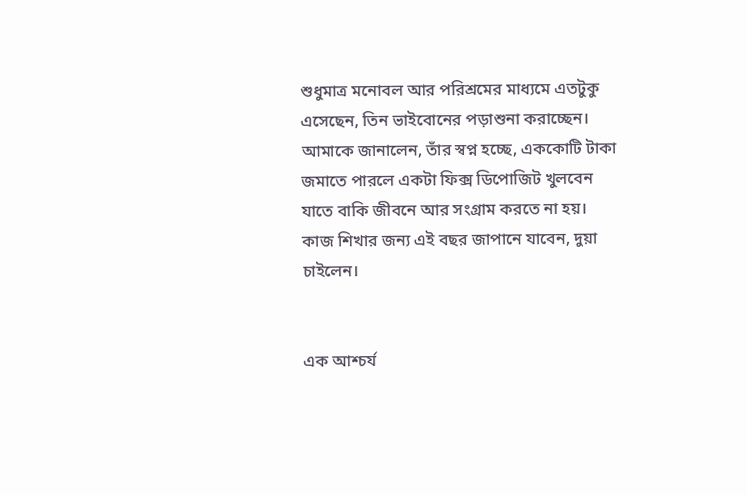শুধুমাত্র মনোবল আর পরিশ্রমের মাধ্যমে এতটুকু এসেছেন, তিন ভাইবোনের পড়াশুনা করাচ্ছেন। আমাকে জানালেন, তাঁর স্বপ্ন হচ্ছে, এককোটি টাকা জমাতে পারলে একটা ফিক্স ডিপোজিট খুলবেন যাতে বাকি জীবনে আর সংগ্রাম করতে না হয়। কাজ শিখার জন্য এই বছর জাপানে যাবেন, দুয়া চাইলেন।


এক আশ্চর্য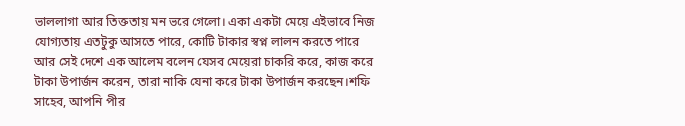ভাললাগা আর তিক্ততায় মন ভরে গেলো। একা একটা মেয়ে এইভাবে নিজ যোগ্যতায় এতটুকু আসতে পারে, কোটি টাকার স্বপ্ন লালন করতে পারে আর সেই দেশে এক আলেম বলেন যেসব মেয়েরা চাকরি করে, কাজ করে টাকা উপার্জন করেন, তারা নাকি যেনা করে টাকা উপার্জন করছেন।শফি সাহেব, আপনি পীর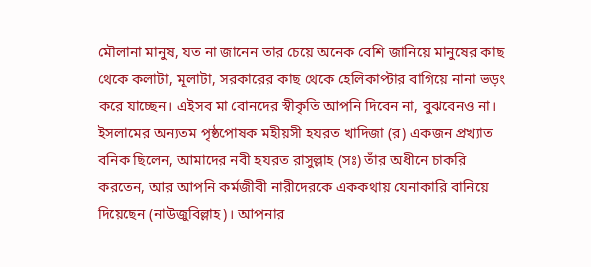মৌলানা মানুষ, যত না জানেন তার চেয়ে অনেক বেশি জানিয়ে মানুষের কাছ থেকে কলাটা, মূলাটা, সরকারের কাছ থেকে হেলিকাপ্টার বাগিয়ে নানা ভড়ং করে যাচ্ছেন। এইসব মা বোনদের স্বীকৃতি আপনি দিবেন না, বুঝবেনও না। ইসলামের অন্যতম পৃষ্ঠপোষক মহীয়সী হযরত খাদিজা (র) একজন প্রখ্যাত বনিক ছিলেন, আমাদের নবী হযরত রাসুল্লাহ (সঃ) তাঁর অধীনে চাকরি করতেন, আর আপনি কর্মজীবী নারীদেরকে এককথায় যেনাকারি বানিয়ে দিয়েছেন (নাউজুবিল্লাহ)। আপনার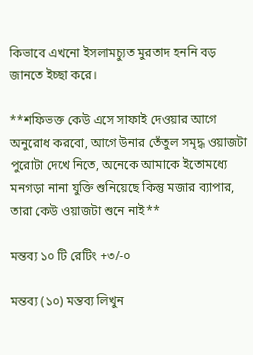কিভাবে এখনো ইসলামচ্যুত মুরতাদ হননি বড় জানতে ইচ্ছা করে।

**শফিভক্ত কেউ এসে সাফাই দেওয়ার আগে অনুরোধ করবো, আগে উনার তেঁতুল সমৃদ্ধ ওয়াজটা পুরোটা দেখে নিতে, অনেকে আমাকে ইতোমধ্যে মনগড়া নানা যুক্তি শুনিয়েছে কিন্তু মজার ব্যাপার, তারা কেউ ওয়াজটা শুনে নাই**

মন্তব্য ১০ টি রেটিং +৩/-০

মন্তব্য (১০) মন্তব্য লিখুন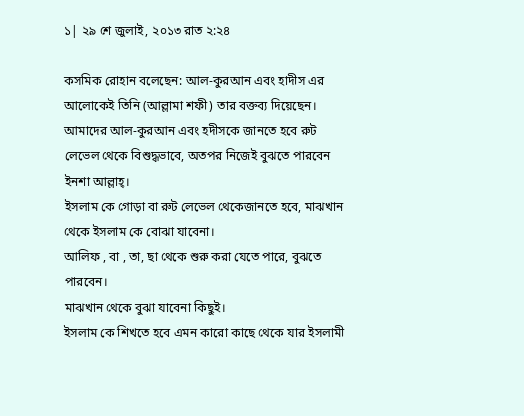১| ২৯ শে জুলাই, ২০১৩ রাত ২:২৪

কসমিক রোহান বলেছেন: আল-কুরআন এবং হাদীস এর আলোকেই তিনি (আল্লামা শফী) তার বক্তব্য দিয়েছেন। আমাদের আল-কুরআন এবং হদীসকে জানতে হবে রুট লেভেল থেকে বিশুদ্ধভাবে, অতপর নিজেই বুঝতে পারবেন ইনশা আল্লাহ্‌।
ইসলাম কে গোড়া বা রুট লেভেল থেকেজানতে হবে, মাঝখান থেকে ইসলাম কে বোঝা যাবেনা।
আলিফ , বা , তা, ছা থেকে শুরু করা যেতে পারে, বুঝতে পারবেন।
মাঝখান থেকে বুঝা যাবেনা কিছুই।
ইসলাম কে শিখতে হবে এমন কারো কাছে থেকে যার ইসলামী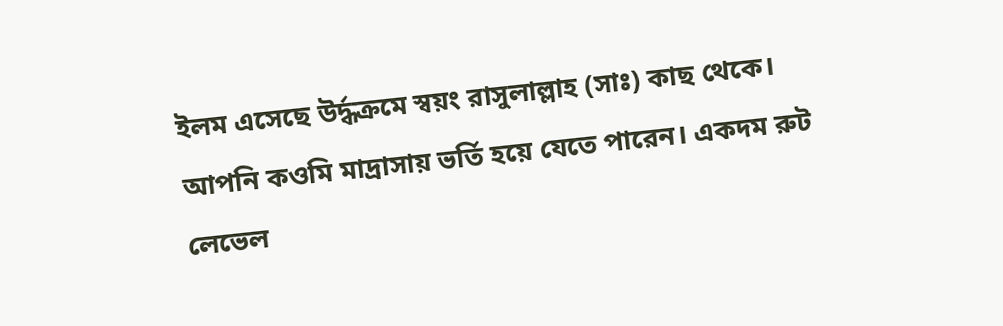ইলম এসেছে উর্দ্ধক্রমে স্বয়ং রাসুলাল্লাহ (সাঃ) কাছ থেকে।
আপনি কওমি মাদ্রাসায় ভর্তি হয়ে যেতে পারেন। একদম রুট লেভেল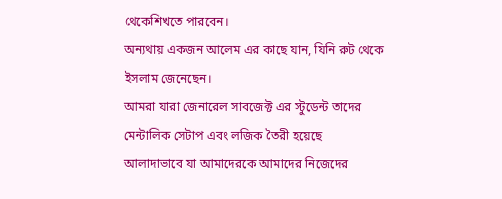থেকেশিখতে পারবেন।
অন্যথায় একজন আলেম এর কাছে যান, যিনি রুট থেকে ইসলাম জেনেছেন।
আমরা যারা জেনারেল সাবজেক্ট এর স্টুডেন্ট তাদের মেন্টালিক সেটাপ এবং লজিক তৈরী হয়েছে আলাদাভাবে যা আমাদেরকে আমাদের নিজেদের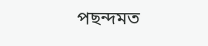পছন্দমত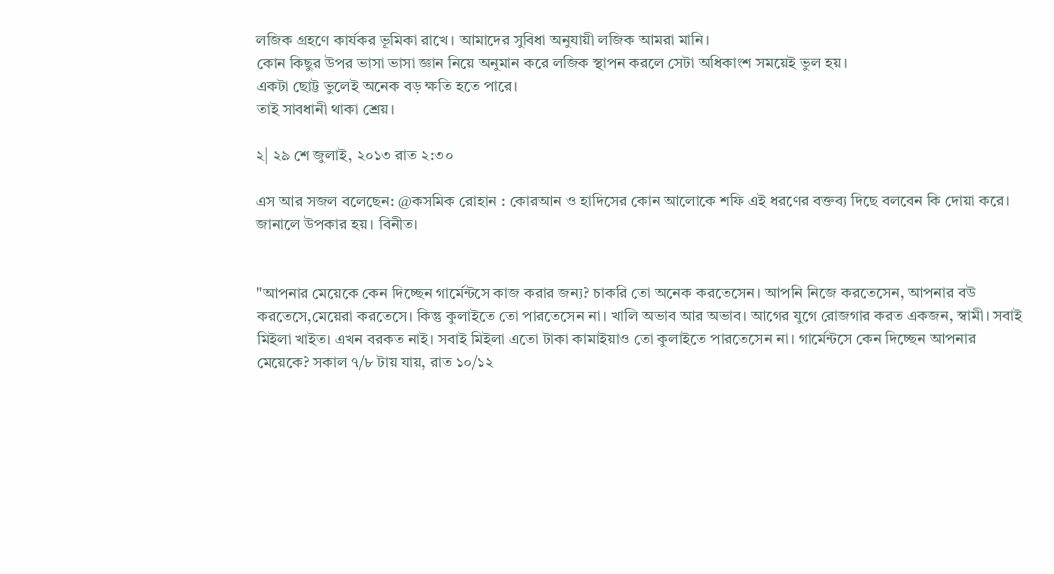লজিক গ্রহণে কার্যকর ভূমিকা রাখে। আমাদের সুবিধা অনুযায়ী লজিক আমরা মানি।
কোন কিছুর উপর ভাসা ভাসা জ্ঞান নিয়ে অনুমান করে লজিক স্থাপন করলে সেটা অধিকাংশ সময়েই ভুল হয়।
একটা ছোট্ট ভুলেই অনেক বড় ক্ষতি হতে পারে।
তাই সাবধানী থাকা শ্রেয়।

২| ২৯ শে জুলাই, ২০১৩ রাত ২:৩০

এস আর সজল বলেছেন: @কসমিক রোহান : কোরআন ও হাদিসের কোন আলোকে শফি এই ধরণের বক্তব্য দিছে বলবেন কি দোয়া করে। জানালে উপকার হয়। বিনীত।


"আপনার মেয়েকে কেন দিচ্ছেন গার্মেন্টসে কাজ করার জন্য? চাকরি তো অনেক করতেসেন। আপনি নিজে করতেসেন, আপনার বউ করতেসে,মেয়েরা করতেসে। কিন্তু কুলাইতে তো পারতেসেন না। খালি অভাব আর অভাব। আগের যুগে রোজগার করত একজন, স্বামী। সবাই মিইলা খাইত। এখন বরকত নাই। সবাই মিইলা এতো টাকা কামাইয়াও তো কুলাইতে পারতেসেন না। গার্মেন্টসে কেন দিচ্ছেন আপনার মেয়েকে? সকাল ৭/৮ টায় যায়, রাত ১০/১২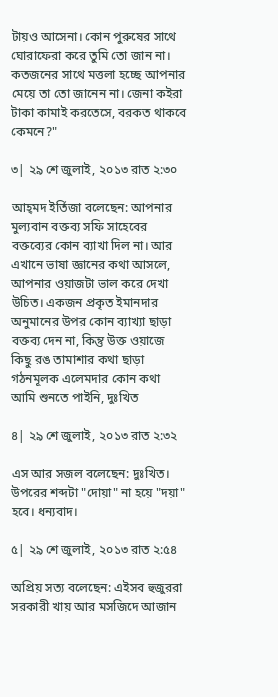টায়ও আসেনা। কোন পুরুষের সাথে ঘোরাফেরা করে তুমি তো জান না। কতজনের সাথে মত্তলা হচ্ছে আপনার মেয়ে তা তো জানেন না। জেনা কইরা টাকা কামাই করতেসে, বরকত থাকবে কেমনে?"

৩| ২৯ শে জুলাই, ২০১৩ রাত ২:৩০

আহ্‌মদ ইর্তিজা বলেছেন: আপনার মুল্যবান বক্তব্য সফি সাহেবের বক্তব্যের কোন ব্যাখা দিল না। আর এখানে ভাষা জ্ঞানের কথা আসলে, আপনার ওয়াজটা ভাল করে দেখা উচিত। একজন প্রকৃত ইমানদার অনুমানের উপর কোন ব্যাখ্যা ছাড়া বক্তব্য দেন না, কিন্তু উক্ত ওয়াজে কিছু রঙ তামাশার কথা ছাড়া গঠনমূলক এলেমদার কোন কথা আমি শুনতে পাইনি, দুঃখিত

৪| ২৯ শে জুলাই, ২০১৩ রাত ২:৩২

এস আর সজল বলেছেন: দুঃখিত। উপরের শব্দটা "দোয়া" না হয়ে "দয়া" হবে। ধন্যবাদ।

৫| ২৯ শে জুলাই, ২০১৩ রাত ২:৫৪

অপ্রিয় সত্য বলেছেন: এইসব হুজুররা সরকারী খায় আর মসজিদে আজান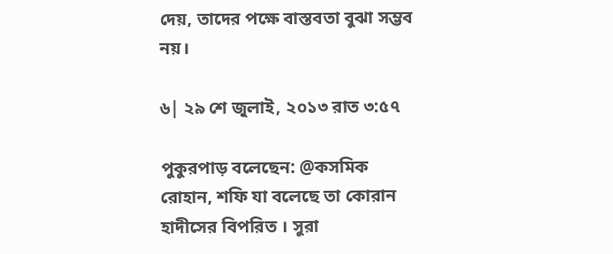দেয়, তাদের পক্ষে বাস্তবতা বুঝা সম্ভব নয়।

৬| ২৯ শে জুলাই, ২০১৩ রাত ৩:৫৭

পুকুরপাড় বলেছেন: @কসমিক রোহান, শফি যা বলেছে তা কোরান হাদীসের বিপরিত । সুরা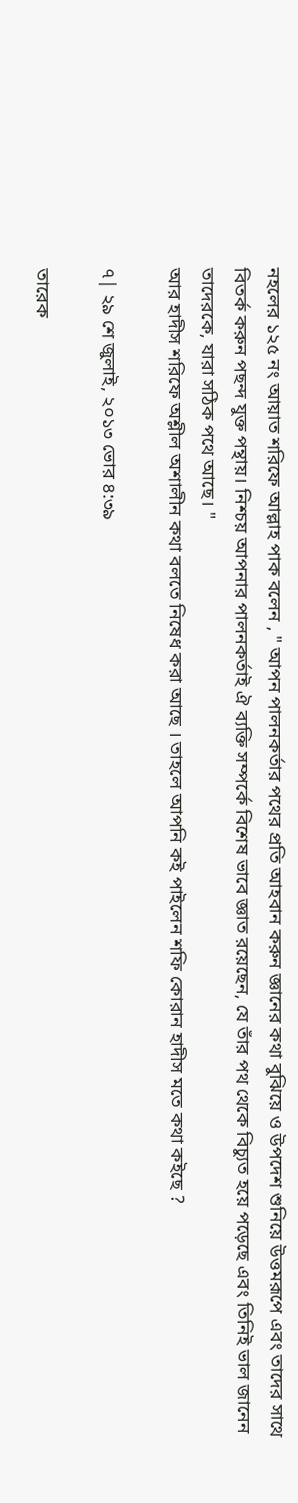নহলের ১২৫ নং আয়াত শরিফে আল্লাহ পাক বলেন , " আপন পালনকর্তার পথের প্রতি আহবান করুন জ্ঞানের কথা বুঝিয়ে ও উপদেশ শুনিয়ে উত্তমরূপে এবং তাদের সাথে বিতর্ক করুন পছন্দ যুক্ত পন্থায়। নিশ্চয় আপনার পালনকর্তাই ঐ ব্যক্তি সম্পর্কে বিশেষ ভাবে জ্ঞাত রয়েছেন, যে তাঁর পথ থেকে বিচ্যুত হয়ে পড়েছে এবং তিনিই ভাল জানেন তাদেরকে, যারা সঠিক পথে আছে। "
আর হাদীস শরিফে অশ্লীল অশালীন কথা বলতে নিষেধ করা আছে । তাহলে আপনি কই পাইলেন শফি কোরান হাদীস মতে কথা কইছে ?

৭| ২৯ শে জুলাই, ২০১৩ ভোর ৪:৩৯

তারেক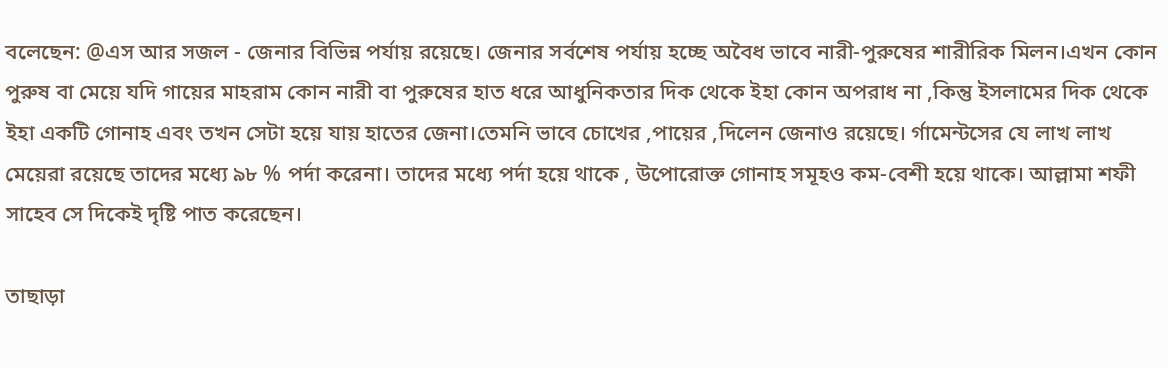বলেছেন: @এস আর সজল - জেনার বিভিন্ন পর্যায় রয়েছে। জেনার সর্বশেষ পর্যায় হচ্ছে অবৈধ ভাবে নারী-পুরুষের শারীরিক মিলন।এখন কোন পুরুষ বা মেয়ে যদি গায়ের মাহরাম কোন নারী বা পুরুষের হাত ধরে আধুনিকতার দিক থেকে ইহা কোন অপরাধ না ,কিন্তু ইসলামের দিক থেকে ইহা একটি গোনাহ এবং তখন সেটা হয়ে যায় হাতের জেনা।তেমনি ভাবে চোখের ,পায়ের ,দিলেন জেনাও রয়েছে। র্গামেন্টসের যে লাখ লাখ মেয়েরা রয়েছে তাদের মধ্যে ৯৮ % পর্দা করেনা। তাদের মধ্যে পর্দা হয়ে থাকে , উপোরোক্ত গোনাহ সমূহও কম-বেশী হয়ে থাকে। আল্লামা শফী সাহেব সে দিকেই দৃষ্টি পাত করেছেন।

তাছাড়া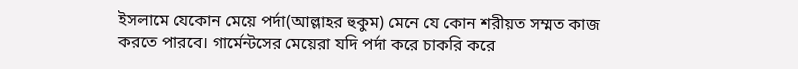ইসলামে যেকোন মেয়ে পর্দা(আল্লাহর হুকুম) মেনে যে কোন শরীয়ত সম্মত কাজ করতে পারবে। গার্মেন্টসের মেয়েরা যদি পর্দা করে চাকরি করে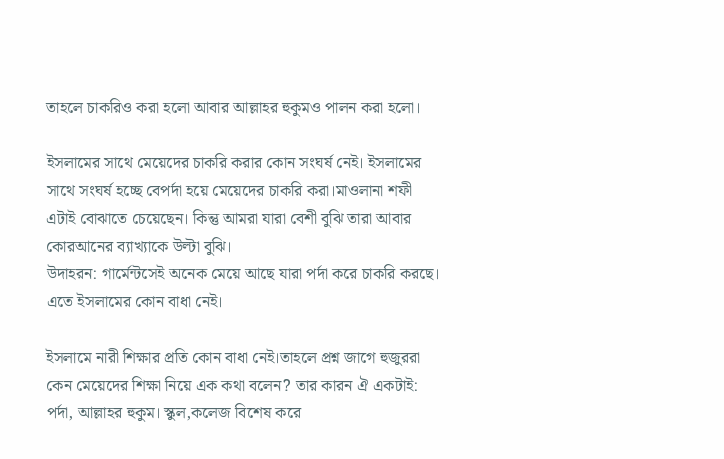তাহলে চাকরিও করা হলো আবার আল্লাহর হুকুমও পালন করা হলো।

ইসলামের সাথে মেয়েদের চাকরি করার কোন সংঘর্ষ নেই। ইসলামের সাথে সংঘর্ষ হচ্ছে বেপর্দা হয়ে মেয়েদের চাকরি করা।মাওলানা শফী এটাই বোঝাতে চেয়েছেন। কিন্তু আমরা যারা বেশী বুঝি তারা আবার কোরআনের ব্যাখ্যাকে উল্টা বুঝি।
উদাহরন: গার্মেন্টসেই অনেক মেয়ে আছে যারা পর্দা করে চাকরি করছে। এতে ইসলামের কোন বাধা নেই।

ইসলামে নারী শিক্ষার প্রতি কোন বাধা নেই।তাহলে প্রশ্ন জাগে হুজুররা কেন মেয়েদের শিক্ষা নিয়ে এক কথা বলেন? তার কারন ঐ একটাই: পর্দা, আল্লাহর হুকুম। স্কুল,কলেজ বিশেষ করে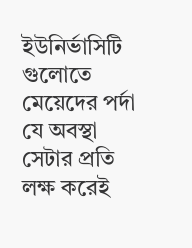ইউনির্ভাসিটি গুলোতে মেয়েদের পর্দা যে অবস্থা সেটার প্রতি লক্ষ করেই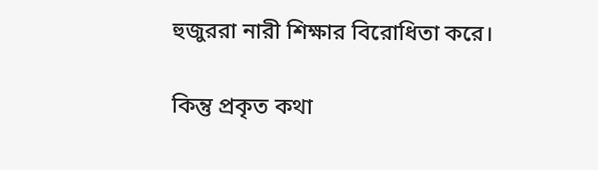হুজুররা নারী শিক্ষার বিরোধিতা করে।

কিন্তু প্রকৃত কথা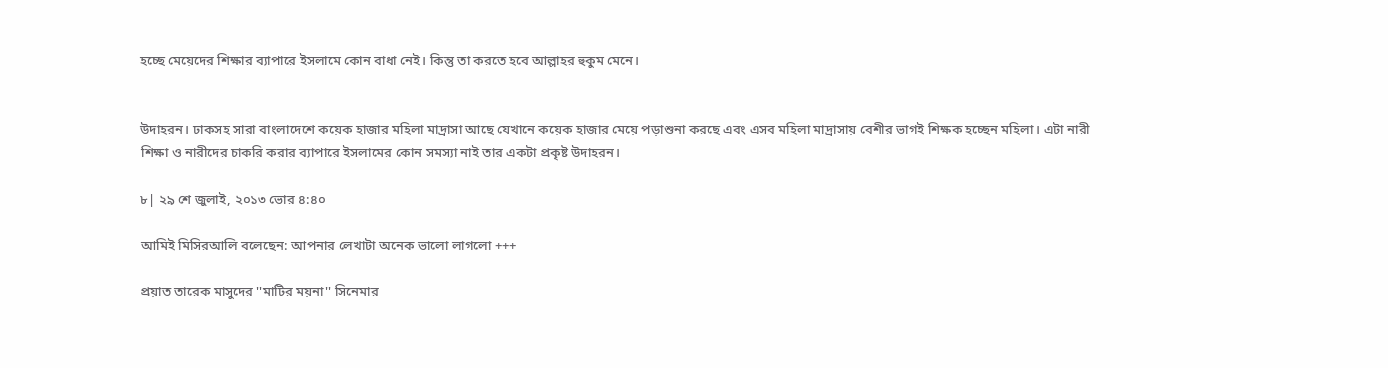হচ্ছে মেয়েদের শিক্ষার ব্যাপারে ইসলামে কোন বাধা নেই। কিন্তু তা করতে হবে আল্লাহর হুকুম মেনে।


উদাহরন। ঢাকসহ সারা বাংলাদেশে কয়েক হাজার মহিলা মাদ্রাসা আছে যেখানে কয়েক হাজার মেয়ে পড়াশুনা করছে এবং এসব মহিলা মাদ্রাসায় বেশীর ভাগই শিক্ষক হচ্ছেন মহিলা। এটা নারী শিক্ষা ও নারীদের চাকরি করার ব্যাপারে ইসলামের কোন সমস্যা নাই তার একটা প্রকৃষ্ট উদাহরন।

৮| ২৯ শে জুলাই, ২০১৩ ভোর ৪:৪০

আমিই মিসিরআলি বলেছেন: আপনার লেখাটা অনেক ভালো লাগলো +++

প্রয়াত তারেক মাসুদের ''মাটির ময়না'' সিনেমার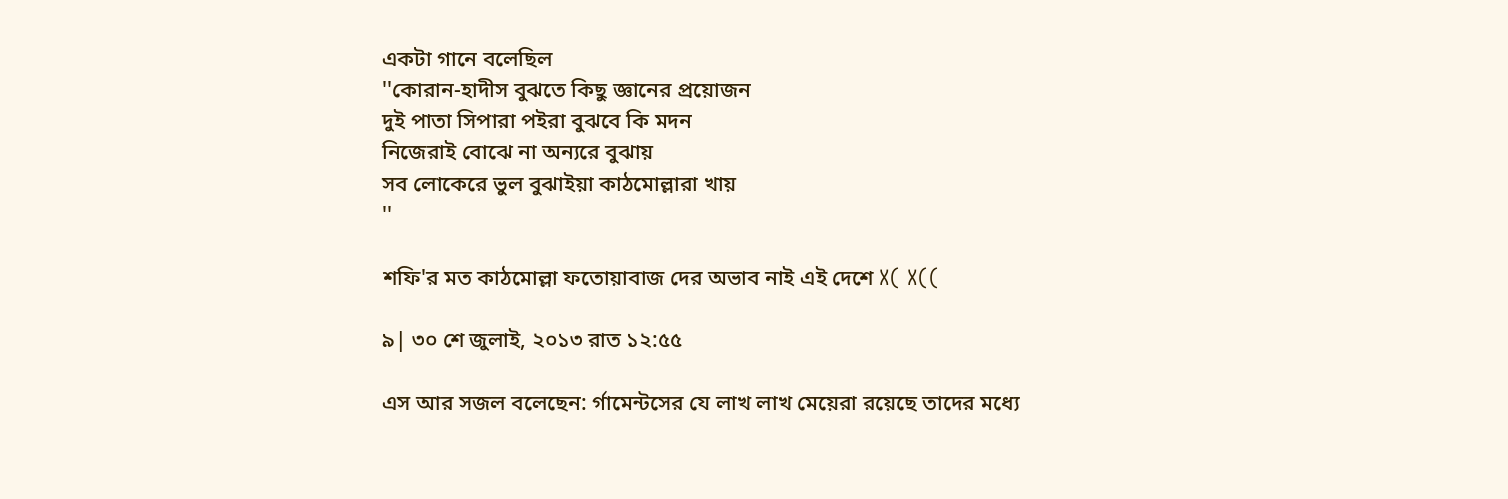একটা গানে বলেছিল
''কোরান-হাদীস বুঝতে কিছু জ্ঞানের প্রয়োজন
দুই পাতা সিপারা পইরা বুঝবে কি মদন
নিজেরাই বোঝে না অন্যরে বুঝায়
সব লোকেরে ভুল বুঝাইয়া কাঠমোল্লারা খায়
''

শফি'র মত কাঠমোল্লা ফতোয়াবাজ দের অভাব নাই এই দেশে X( X((

৯| ৩০ শে জুলাই, ২০১৩ রাত ১২:৫৫

এস আর সজল বলেছেন: র্গামেন্টসের যে লাখ লাখ মেয়েরা রয়েছে তাদের মধ্যে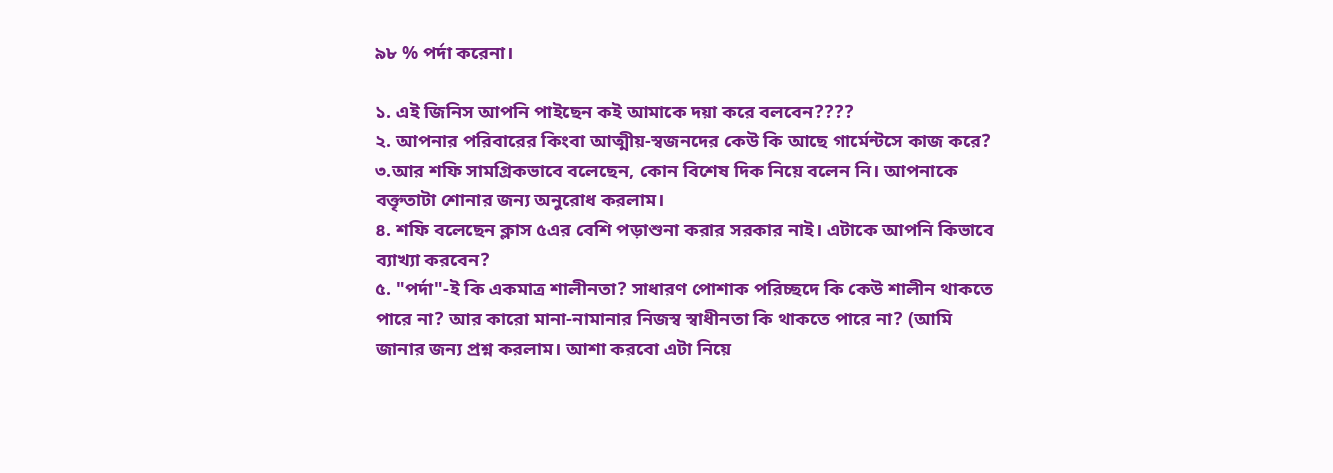৯৮ % পর্দা করেনা।

১. এই জিনিস আপনি পাইছেন কই আমাকে দয়া করে বলবেন????
২. আপনার পরিবারের কিংবা আত্মীয়-স্বজনদের কেউ কি আছে গার্মেন্টসে কাজ করে?
৩.আর শফি সামগ্রিকভাবে বলেছেন, কোন বিশেষ দিক নিয়ে বলেন নি। আপনাকে বক্তৃতাটা শোনার জন্য অনুরোধ করলাম।
৪. শফি বলেছেন ক্লাস ৫এর বেশি পড়াশুনা করার সরকার নাই। এটাকে আপনি কিভাবে ব্যাখ্যা করবেন?
৫. "পর্দা"-ই কি একমাত্র শালীনতা? সাধারণ পোশাক পরিচ্ছদে কি কেউ শালীন থাকতে পারে না? আর কারো মানা-নামানার নিজস্ব স্বাধীনতা কি থাকতে পারে না? (আমি জানার জন্য প্রশ্ন করলাম। আশা করবো এটা নিয়ে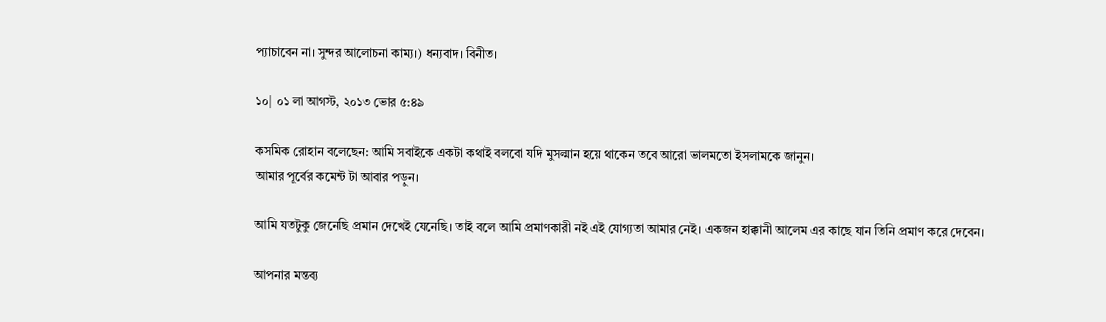প্যাচাবেন না। সুন্দর আলোচনা কাম্য।) ধন্যবাদ। বিনীত।

১০| ০১ লা আগস্ট, ২০১৩ ভোর ৫:৪৯

কসমিক রোহান বলেছেন: আমি সবাইকে একটা কথাই বলবো যদি মুসল্মান হয়ে থাকেন তবে আরো ভালমতো ইসলামকে জানুন।
আমার পূর্বের কমেন্ট টা আবার পড়ুন।

আমি যতটুকু জেনেছি প্রমান দেখেই যেনেছি। তাই বলে আমি প্রমাণকারী নই এই যোগ্যতা আমার নেই। একজন হাক্কানী আলেম এর কাছে যান তিনি প্রমাণ করে দেবেন।

আপনার মন্তব্য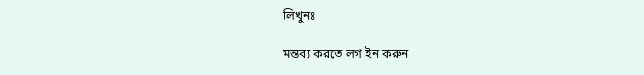লিখুনঃ

মন্তব্য করতে লগ ইন করুন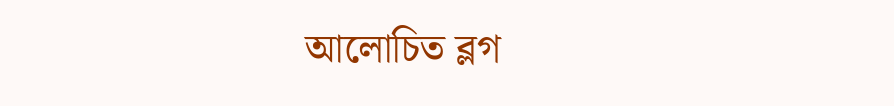আলোচিত ব্লগ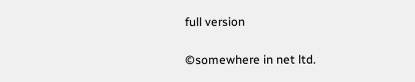full version

©somewhere in net ltd.